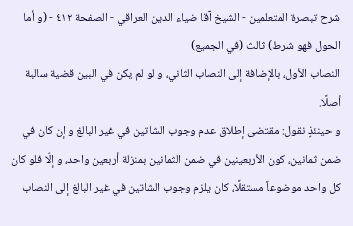شرح تبصرة المتعلمين - الشيخ آقا ضياء الدين العراقي - الصفحة ٤١٢ - (و أما الحول فهو شرط) ثالث (في الجميع)
النصاب الأول، بالإضافة إلى النصاب الثاني، و لو لم يكن في البين قضية سالبة أصلًا.
و حينئذٍ نقول: مقتضى إطلاق عدم وجوب الشاتين في غير البالغ و إن كان في ضمن ثمانين، كون الأربعينين في ضمن الثمانين بمنزلة أربعين واحد، و إلّا فلو كان كل واحد موضوعاً مستقلًا، كان يلزم وجوب الشاتين في غير البالغ إلى النصاب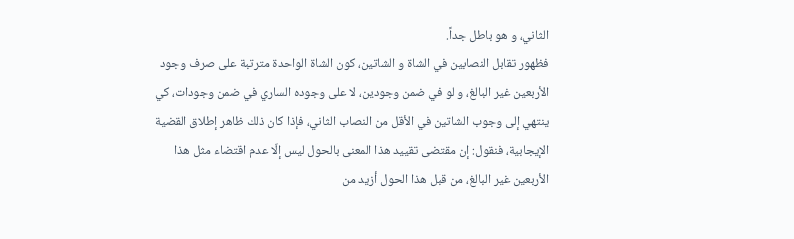الثاني، و هو باطل جداً.
فظهور تقابل النصابين في الشاة و الشاتين، كون الشاة الواحدة مترتبة على صرف وجود الأربعين غير البالغ، و لو في ضمن وجودين، لا على وجوده الساري في ضمن وجودات، كي ينتهي إلى وجوب الشاتين في الأقل من النصاب الثاني، فإذا كان ذلك ظاهر إطلاق القضية الإيجابية، فنقول: إن مقتضى تقييد هذا المعنى بالحول ليس إلّا عدم اقتضاء مثل هذا الأربعين غير البالغ، من قبل هذا الحول أزيد من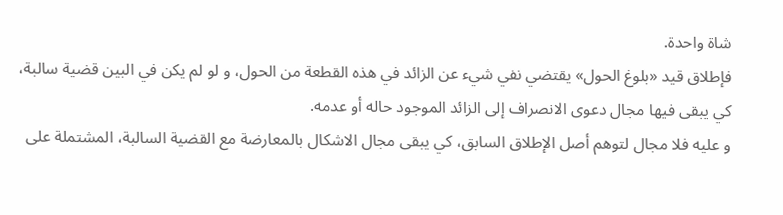شاة واحدة.
فإطلاق قيد «بلوغ الحول» يقتضي نفي شيء عن الزائد في هذه القطعة من الحول، و لو لم يكن في البين قضية سالبة، كي يبقى فيها مجال دعوى الانصراف إلى الزائد الموجود حاله أو عدمه.
و عليه فلا مجال لتوهم أصل الإطلاق السابق، كي يبقى مجال الاشكال بالمعارضة مع القضية السالبة، المشتملة على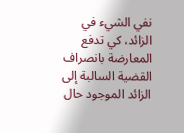نفي الشيء في الزائد، كي تدفع المعارضة بانصراف القضية السالبة إلى الزائد الموجود حال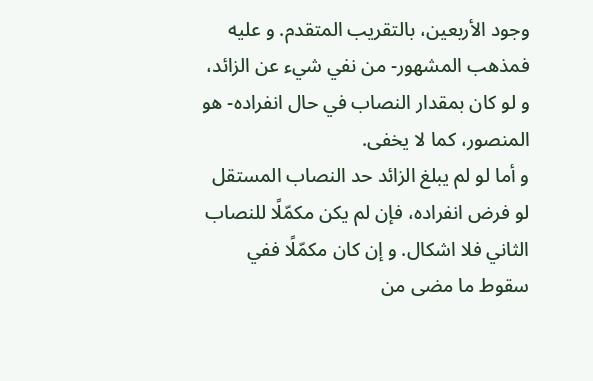وجود الأربعين، بالتقريب المتقدم. و عليه فمذهب المشهور- من نفي شيء عن الزائد، و لو كان بمقدار النصاب في حال انفراده- هو المنصور، كما لا يخفى.
و أما لو لم يبلغ الزائد حد النصاب المستقل لو فرض انفراده، فإن لم يكن مكمّلًا للنصاب الثاني فلا اشكال. و إن كان مكمّلًا ففي سقوط ما مضى من